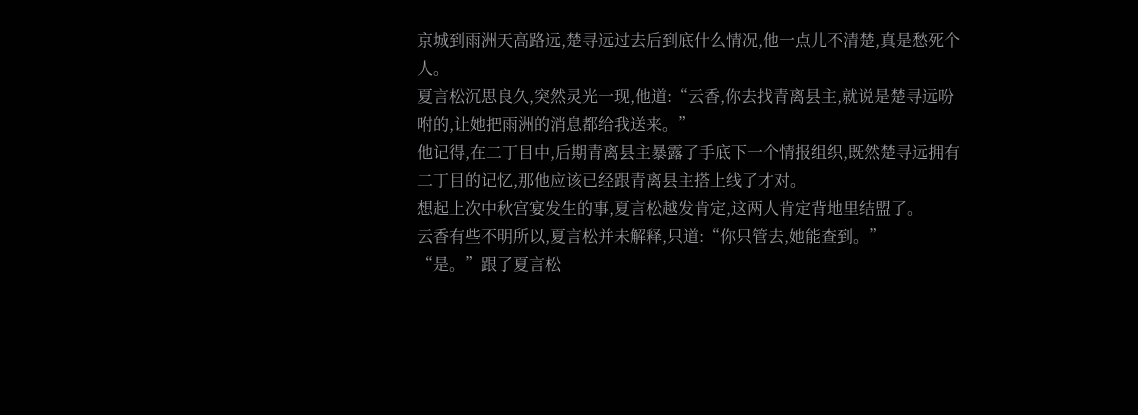京城到雨洲天高路远,楚寻远过去后到底什么情况,他一点儿不清楚,真是愁死个人。
夏言松沉思良久,突然灵光一现,他道:“云香,你去找青离县主,就说是楚寻远吩咐的,让她把雨洲的消息都给我送来。”
他记得,在二丁目中,后期青离县主暴露了手底下一个情报组织,既然楚寻远拥有二丁目的记忆,那他应该已经跟青离县主搭上线了才对。
想起上次中秋宫宴发生的事,夏言松越发肯定,这两人肯定背地里结盟了。
云香有些不明所以,夏言松并未解释,只道:“你只管去,她能查到。”
“是。”跟了夏言松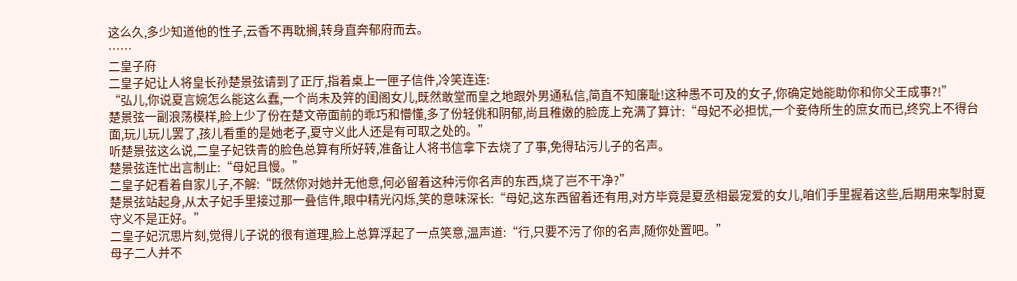这么久,多少知道他的性子,云香不再耽搁,转身直奔郁府而去。
……
二皇子府
二皇子妃让人将皇长孙楚景弦请到了正厅,指着桌上一匣子信件,冷笑连连:
“弘儿,你说夏言婉怎么能这么蠢,一个尚未及笄的闺阁女儿,既然敢堂而皇之地跟外男通私信,简直不知廉耻!这种愚不可及的女子,你确定她能助你和你父王成事?!”
楚景弦一副浪荡模样,脸上少了份在楚文帝面前的乖巧和懵懂,多了份轻佻和阴郁,尚且稚嫩的脸庞上充满了算计:“母妃不必担忧,一个妾侍所生的庶女而已,终究上不得台面,玩儿玩儿罢了,孩儿看重的是她老子,夏守义此人还是有可取之处的。”
听楚景弦这么说,二皇子妃铁青的脸色总算有所好转,准备让人将书信拿下去烧了了事,免得玷污儿子的名声。
楚景弦连忙出言制止:“母妃且慢。”
二皇子妃看着自家儿子,不解:“既然你对她并无他意,何必留着这种污你名声的东西,烧了岂不干净?”
楚景弦站起身,从太子妃手里接过那一叠信件,眼中精光闪烁,笑的意味深长:“母妃,这东西留着还有用,对方毕竟是夏丞相最宠爱的女儿,咱们手里握着这些,后期用来掣肘夏守义不是正好。”
二皇子妃沉思片刻,觉得儿子说的很有道理,脸上总算浮起了一点笑意,温声道:“行,只要不污了你的名声,随你处置吧。”
母子二人并不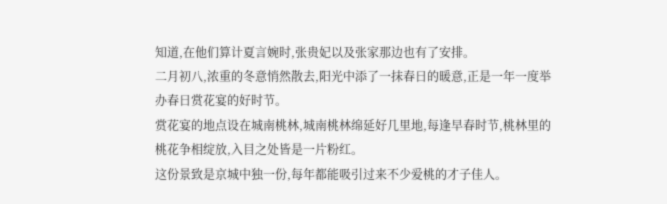知道,在他们算计夏言婉时,张贵妃以及张家那边也有了安排。
二月初八,浓重的冬意悄然散去,阳光中添了一抹春日的暖意,正是一年一度举办春日赏花宴的好时节。
赏花宴的地点设在城南桃林,城南桃林绵延好几里地,每逢早春时节,桃林里的桃花争相绽放,入目之处皆是一片粉红。
这份景致是京城中独一份,每年都能吸引过来不少爱桃的才子佳人。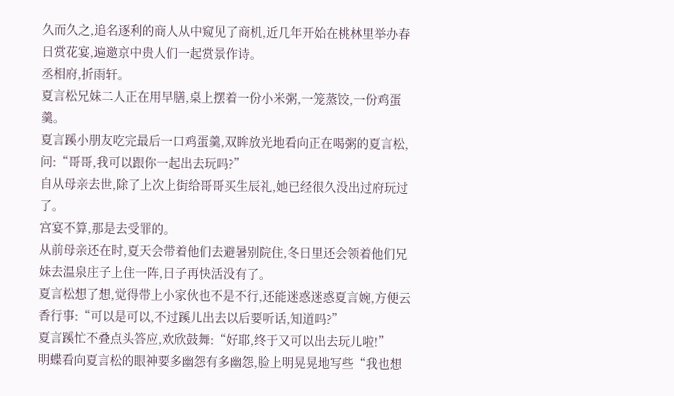久而久之,追名逐利的商人从中窥见了商机,近几年开始在桃林里举办春日赏花宴,遍邀京中贵人们一起赏景作诗。
丞相府,折雨轩。
夏言松兄妹二人正在用早膳,桌上摆着一份小米粥,一笼蒸饺,一份鸡蛋羹。
夏言蹊小朋友吃完最后一口鸡蛋羹,双眸放光地看向正在喝粥的夏言松,问:“哥哥,我可以跟你一起出去玩吗?”
自从母亲去世,除了上次上街给哥哥买生辰礼,她已经很久没出过府玩过了。
宫宴不算,那是去受罪的。
从前母亲还在时,夏天会带着他们去避暑别院住,冬日里还会领着他们兄妹去温泉庄子上住一阵,日子再快活没有了。
夏言松想了想,觉得带上小家伙也不是不行,还能迷惑迷惑夏言婉,方便云香行事:“可以是可以,不过蹊儿出去以后要听话,知道吗?”
夏言蹊忙不叠点头答应,欢欣鼓舞:“好耶,终于又可以出去玩儿啦!”
明蝶看向夏言松的眼神要多幽怨有多幽怨,脸上明晃晃地写些“我也想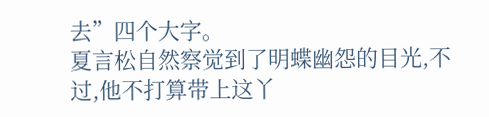去”四个大字。
夏言松自然察觉到了明蝶幽怨的目光,不过,他不打算带上这丫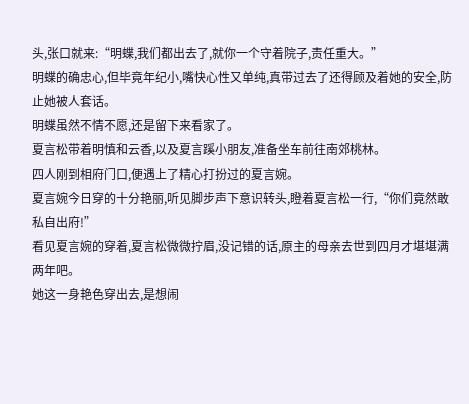头,张口就来:“明蝶,我们都出去了,就你一个守着院子,责任重大。”
明蝶的确忠心,但毕竟年纪小,嘴快心性又单纯,真带过去了还得顾及着她的安全,防止她被人套话。
明蝶虽然不情不愿,还是留下来看家了。
夏言松带着明慎和云香,以及夏言蹊小朋友,准备坐车前往南郊桃林。
四人刚到相府门口,便遇上了精心打扮过的夏言婉。
夏言婉今日穿的十分艳丽,听见脚步声下意识转头,瞪着夏言松一行,“你们竟然敢私自出府!”
看见夏言婉的穿着,夏言松微微拧眉,没记错的话,原主的母亲去世到四月才堪堪满两年吧。
她这一身艳色穿出去,是想闹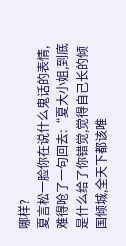哪样?
夏言松一脸你在说什么鬼话的表情,难得呛了一句回去:“夏大小姐,到底是什么给了你错觉,觉得自己长的倾国倾城,全天下都该唯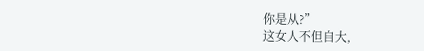你是从?”
这女人不但自大,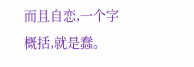而且自恋,一个字概括,就是蠢。